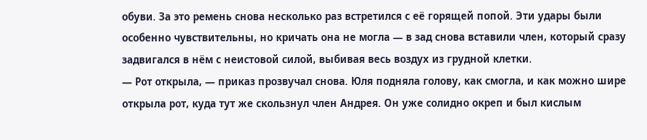обуви. За это ремень снова несколько раз встретился с её горящей попой. Эти удары были особенно чувствительны, но кричать она не могла — в зад снова вставили член, который сразу задвигался в нём с неистовой силой, выбивая весь воздух из грудной клетки.
— Рот открыла, — приказ прозвучал снова. Юля подняла голову, как смогла, и как можно шире открыла рот, куда тут же скользнул член Андрея. Он уже солидно окреп и был кислым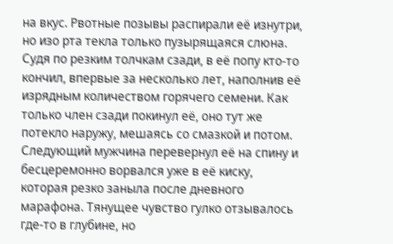на вкус. Рвотные позывы распирали её изнутри, но изо рта текла только пузырящаяся слюна.
Судя по резким толчкам сзади, в её попу кто-то кончил, впервые за несколько лет, наполнив её изрядным количеством горячего семени. Как только член сзади покинул её, оно тут же потекло наружу, мешаясь со смазкой и потом.
Следующий мужчина перевернул её на спину и бесцеремонно ворвался уже в её киску, которая резко заныла после дневного марафона. Тянущее чувство гулко отзывалось где-то в глубине, но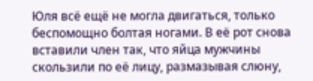Юля всё ещё не могла двигаться, только беспомощно болтая ногами. В её рот снова вставили член так, что яйца мужчины скользили по её лицу, размазывая слюну,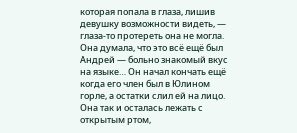которая попала в глаза, лишив девушку возможности видеть, — глаза-то протереть она не могла. Она думала, что это всё ещё был Андрей — больно знакомый вкус на языке… Он начал кончать ещё когда его член был в Юлином горле, а остатки слил ей на лицо. Она так и осталась лежать с открытым ртом,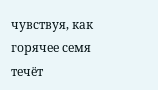чувствуя, как горячее семя течёт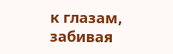к глазам, забивая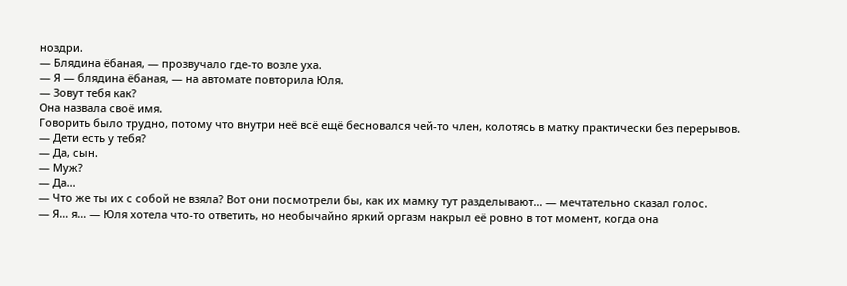ноздри.
— Блядина ёбаная, — прозвучало где-то возле уха.
— Я — блядина ёбаная, — на автомате повторила Юля.
— Зовут тебя как?
Она назвала своё имя.
Говорить было трудно, потому что внутри неё всё ещё бесновался чей-то член, колотясь в матку практически без перерывов.
— Дети есть у тебя?
— Да, сын.
— Муж?
— Да…
— Что же ты их с собой не взяла? Вот они посмотрели бы, как их мамку тут разделывают… — мечтательно сказал голос.
— Я… я… — Юля хотела что-то ответить, но необычайно яркий оргазм накрыл её ровно в тот момент, когда она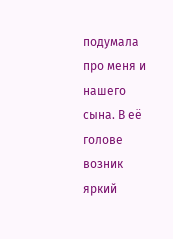подумала про меня и нашего сына. В её голове возник яркий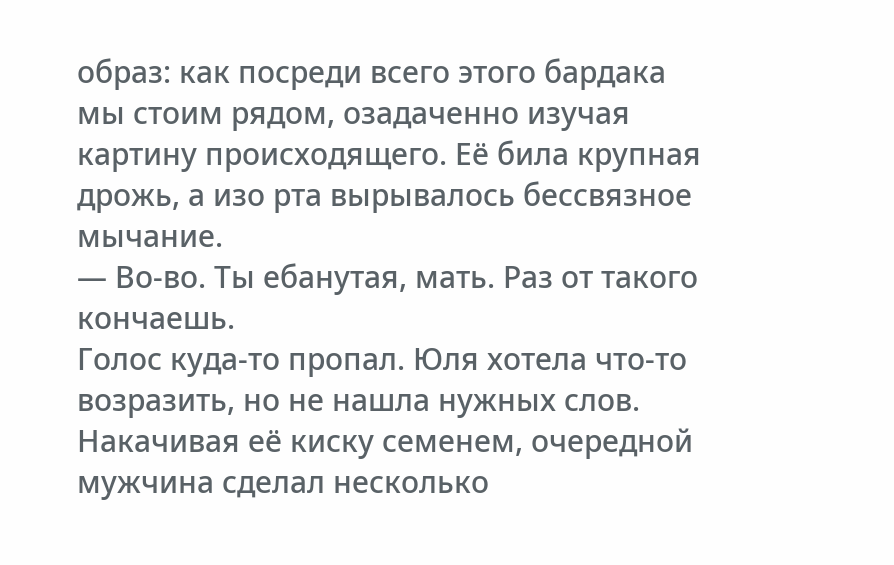образ: как посреди всего этого бардака мы стоим рядом, озадаченно изучая картину происходящего. Её била крупная дрожь, а изо рта вырывалось бессвязное мычание.
— Во-во. Ты ебанутая, мать. Раз от такого кончаешь.
Голос куда-то пропал. Юля хотела что-то возразить, но не нашла нужных слов. Накачивая её киску семенем, очередной мужчина сделал несколько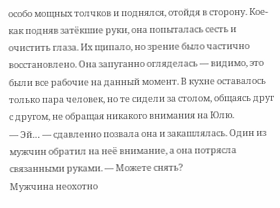особо мощных толчков и поднялся, отойдя в сторону. Кое-как подняв затёкшие руки, она попыталась сесть и очистить глаза. Их щипало, но зрение было частично восстановлено. Она запуганно огляделась — видимо, это были все рабочие на данный момент. В кухне оставалось только пара человек, но те сидели за столом, общаясь друг с другом, не обращая никакого внимания на Юлю.
— Эй… — сдавленно позвала она и закашлялась. Один из мужчин обратил на неё внимание, а она потрясла связанными руками. — Можете снять?
Мужчина неохотно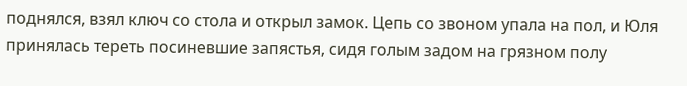поднялся, взял ключ со стола и открыл замок. Цепь со звоном упала на пол, и Юля принялась тереть посиневшие запястья, сидя голым задом на грязном полу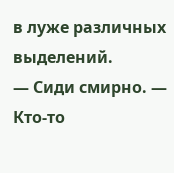в луже различных выделений.
— Сиди смирно. — Кто-то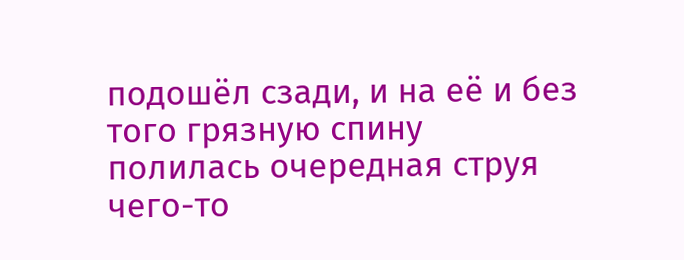подошёл сзади, и на её и без того грязную спину полилась очередная струя чего-то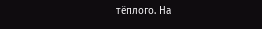тёплого. На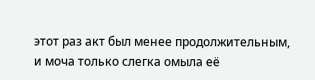этот раз акт был менее продолжительным, и моча только слегка омыла её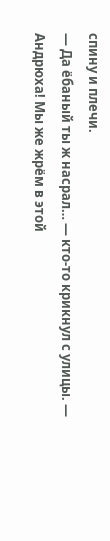спину и плечи.
— Да ёбаный ты ж насрал… — кто-то крикнул с улицы. — Андрюха! Мы же жрём в этой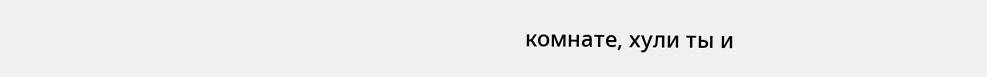комнате, хули ты и